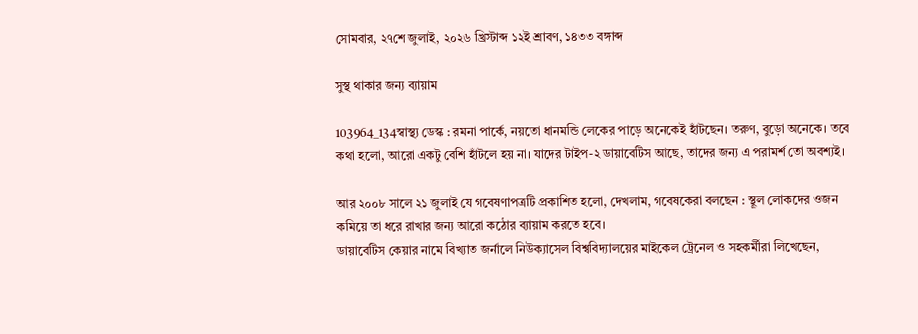সোমবার, ২৭শে জুলাই, ২০২৬ খ্রিস্টাব্দ ১২ই শ্রাবণ, ১৪৩৩ বঙ্গাব্দ

সুস্থ থাকার জন্য ব্যায়াম

103964_134স্বাস্থ্য ডেস্ক : রমনা পার্কে, নয়তো ধানমন্ডি লেকের পাড়ে অনেকেই হাঁটছেন। তরুণ, বুড়ো অনেকে। তবে কথা হলো, আরো একটু বেশি হাঁটলে হয় না। যাদের টাইপ-২ ডায়াবেটিস আছে, তাদের জন্য এ পরামর্শ তো অবশ্যই।

আর ২০০৮ সালে ২১ জুলাই যে গবেষণাপত্রটি প্রকাশিত হলো, দেখলাম, গবেষকেরা বলছেন : স্থূল লোকদের ওজন কমিয়ে তা ধরে রাখার জন্য আরো কঠোর ব্যায়াম করতে হবে।
ডায়াবেটিস কেয়ার নামে বিখ্যাত জর্নালে নিউক্যাসেল বিশ্ববিদ্যালয়ের মাইকেল ট্রেনেল ও সহকর্মীরা লিখেছেন,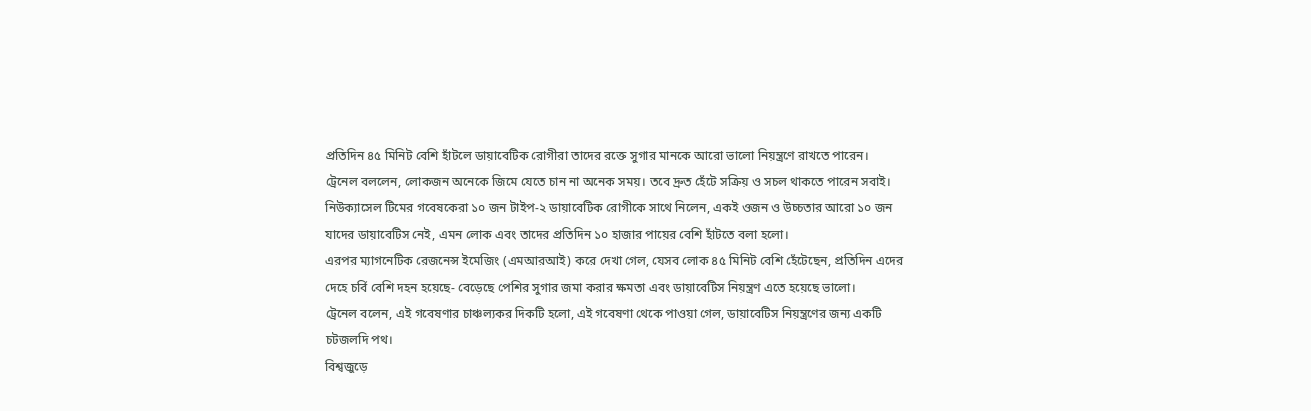প্রতিদিন ৪৫ মিনিট বেশি হাঁটলে ডায়াবেটিক রোগীরা তাদের রক্তে সুগার মানকে আরো ভালো নিয়ন্ত্রণে রাখতে পারেন।
ট্রেনেল বললেন, লোকজন অনেকে জিমে যেতে চান না অনেক সময়। তবে দ্রুত হেঁটে সক্রিয় ও সচল থাকতে পারেন সবাই।
নিউক্যাসেল টিমের গবেষকেরা ১০ জন টাইপ-২ ডায়াবেটিক রোগীকে সাথে নিলেন, একই ওজন ও উচ্চতার আরো ১০ জন যাদের ডায়াবেটিস নেই, এমন লোক এবং তাদের প্রতিদিন ১০ হাজার পায়ের বেশি হাঁটতে বলা হলো।
এরপর ম্যাগনেটিক রেজনেন্স ইমেজিং (এমআরআই) করে দেখা গেল, যেসব লোক ৪৫ মিনিট বেশি হেঁটেছেন, প্রতিদিন এদের দেহে চর্বি বেশি দহন হয়েছে- বেড়েছে পেশির সুগার জমা করার ক্ষমতা এবং ডায়াবেটিস নিয়ন্ত্রণ এতে হয়েছে ভালো।
ট্রেনেল বলেন, এই গবেষণার চাঞ্চল্যকর দিকটি হলো, এই গবেষণা থেকে পাওয়া গেল, ডায়াবেটিস নিয়ন্ত্রণের জন্য একটি চটজলদি পথ।
বিশ্বজুড়ে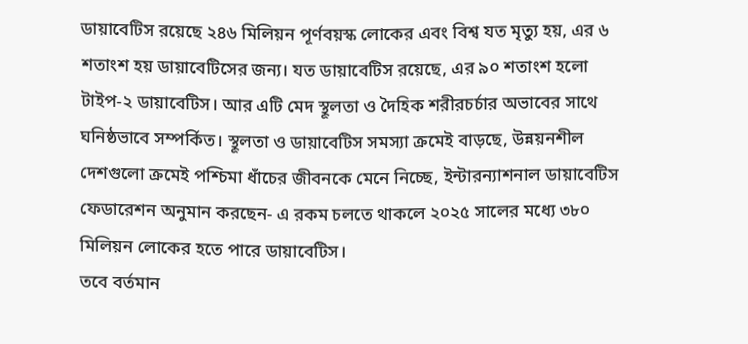ডায়াবেটিস রয়েছে ২৪৬ মিলিয়ন পূর্ণবয়স্ক লোকের এবং বিশ্ব যত মৃত্যু হয়, এর ৬ শতাংশ হয় ডায়াবেটিসের জন্য। যত ডায়াবেটিস রয়েছে, এর ৯০ শতাংশ হলো টাইপ-২ ডায়াবেটিস। আর এটি মেদ স্থূলতা ও দৈহিক শরীরচর্চার অভাবের সাথে ঘনিষ্ঠভাবে সম্পর্কিত। স্থূলতা ও ডায়াবেটিস সমস্যা ক্রমেই বাড়ছে, উন্নয়নশীল দেশগুলো ক্রমেই পশ্চিমা ধাঁচের জীবনকে মেনে নিচ্ছে, ইন্টারন্যাশনাল ডায়াবেটিস ফেডারেশন অনুমান করছেন- এ রকম চলতে থাকলে ২০২৫ সালের মধ্যে ৩৮০ মিলিয়ন লোকের হতে পারে ডায়াবেটিস।
তবে বর্তমান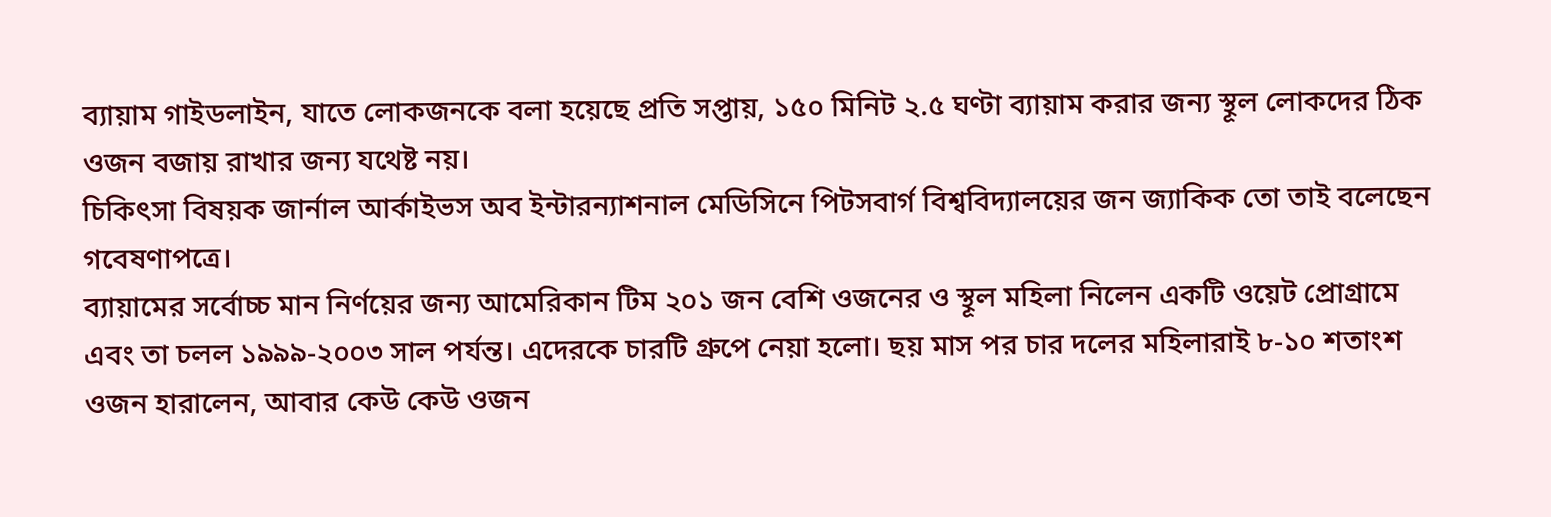ব্যায়াম গাইডলাইন, যাতে লোকজনকে বলা হয়েছে প্রতি সপ্তায়, ১৫০ মিনিট ২.৫ ঘণ্টা ব্যায়াম করার জন্য স্থূল লোকদের ঠিক ওজন বজায় রাখার জন্য যথেষ্ট নয়।
চিকিৎসা বিষয়ক জার্নাল আর্কাইভস অব ইন্টারন্যাশনাল মেডিসিনে পিটসবার্গ বিশ্ববিদ্যালয়ের জন জ্যাকিক তো তাই বলেছেন গবেষণাপত্রে।
ব্যায়ামের সর্বোচ্চ মান নির্ণয়ের জন্য আমেরিকান টিম ২০১ জন বেশি ওজনের ও স্থূল মহিলা নিলেন একটি ওয়েট প্রোগ্রামে এবং তা চলল ১৯৯৯-২০০৩ সাল পর্যন্ত। এদেরকে চারটি গ্রুপে নেয়া হলো। ছয় মাস পর চার দলের মহিলারাই ৮-১০ শতাংশ ওজন হারালেন, আবার কেউ কেউ ওজন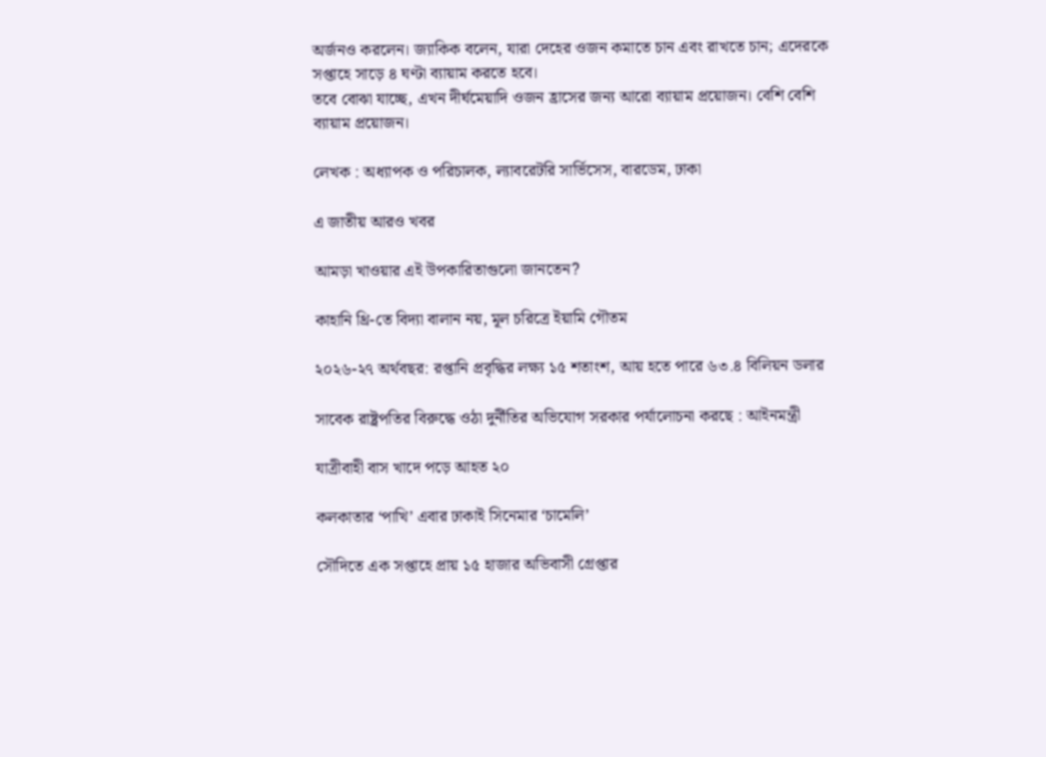অর্জনও করলেন। জ্যাকিক বলেন, যারা দেহের ওজন কমাতে চান এবং রাখতে চান; এদেরকে সপ্তাহে সাড়ে ৪ ঘণ্টা ব্যায়াম করতে হবে।
তবে বোঝা যাচ্ছে, এখন দীর্ঘমেয়াদি ওজন হ্রাসের জন্য আরো ব্যায়াম প্রয়োজন। বেশি বেশি ব্যায়াম প্রয়োজন।

লেখক : অধ্যাপক ও পরিচালক, ল্যাবরেটরি সার্ভিসেস, বারডেম, ঢাকা

এ জাতীয় আরও খবর

আমড়া খাওয়ার এই উপকারিতাগুলো জানতেন?

কাহানি থ্রি-তে বিদ্যা বালান নয়, মূল চরিত্রে ইয়ামি গৌতম

২০২৬-২৭ অর্থবছর: রপ্তানি প্রবৃদ্ধির লক্ষ্য ১৫ শতাংশ, আয় হতে পারে ৬৩.৪ বিলিয়ন ডলার

সাবেক রাষ্ট্রপতির বিরুদ্ধে ওঠা দুর্নীতির অভিযোগ সরকার পর্যালোচনা করছে : আইনমন্ত্রী

যাত্রীবাহী বাস খাদে পড়ে আহত ২০

কলকাতার ‘পাখি’ এবার ঢাকাই সিনেমার ‘চামেলি’

সৌদিতে এক সপ্তাহে প্রায় ১৫ হাজার অভিবাসী গ্রেপ্তার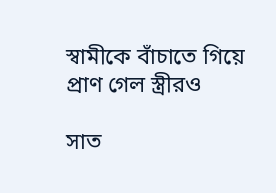স্বামীকে বাঁচাতে গিয়ে প্রাণ গেল স্ত্রীরও

সাত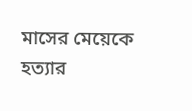মাসের মেয়েকে হত্যার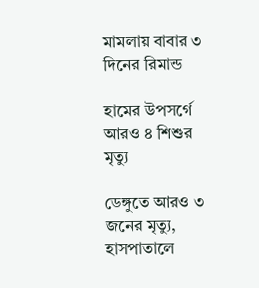মামলায় বাবার ৩ দিনের রিমান্ড

হামের উপসর্গে আরও ৪ শিশুর মৃত্যু

ডেঙ্গুতে আরও ৩ জনের মৃত্যু, হাসপাতালে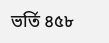ভর্তি ৪৫৮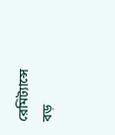রেমিট্যান্সে বড়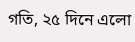গতি, ২৫ দিনে এলো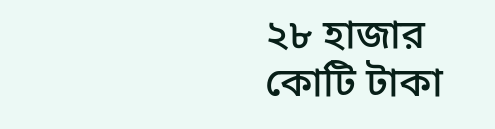২৮ হাজার কোটি টাকা